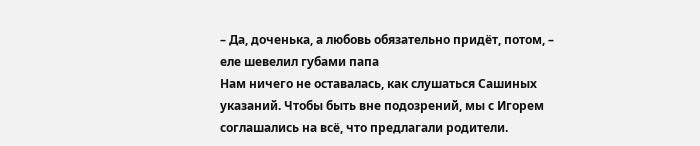– Да, доченька, а любовь обязательно придёт, потом, – еле шевелил губами папа
Нам ничего не оставалась, как слушаться Сашиных указаний. Чтобы быть вне подозрений, мы с Игорем соглашались на всё, что предлагали родители.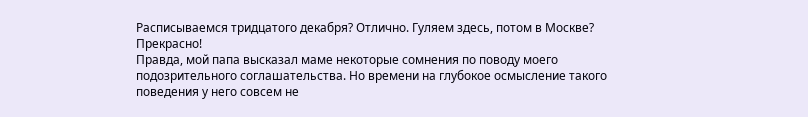Расписываемся тридцатого декабря? Отлично. Гуляем здесь, потом в Москве? Прекрасно!
Правда, мой папа высказал маме некоторые сомнения по поводу моего подозрительного соглашательства. Но времени на глубокое осмысление такого поведения у него совсем не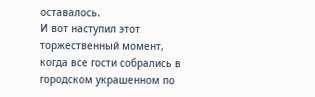оставалось.
И вот наступил этот торжественный момент, когда все гости собрались в городском украшенном по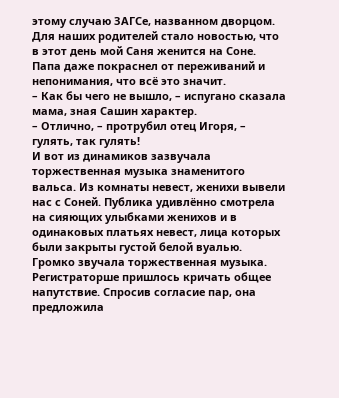этому случаю ЗАГСе, названном дворцом. Для наших родителей стало новостью, что в этот день мой Саня женится на Соне. Папа даже покраснел от переживаний и непонимания, что всё это значит.
– Как бы чего не вышло, – испугано сказала мама, зная Сашин характер.
– Отлично, – протрубил отец Игоря, – гулять, так гулять!
И вот из динамиков зазвучала торжественная музыка знаменитого вальса. Из комнаты невест, женихи вывели нас с Соней. Публика удивлённо смотрела на сияющих улыбками женихов и в одинаковых платьях невест, лица которых были закрыты густой белой вуалью.
Громко звучала торжественная музыка. Регистраторше пришлось кричать общее напутствие. Спросив согласие пар, она предложила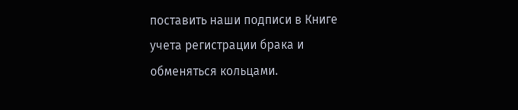поставить наши подписи в Книге учета регистрации брака и обменяться кольцами.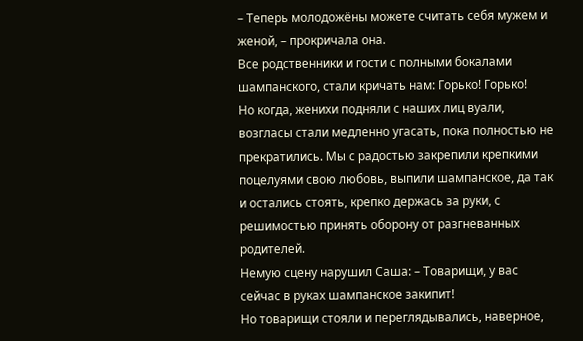– Теперь молодожёны можете считать себя мужем и женой, – прокричала она.
Все родственники и гости с полными бокалами шампанского, стали кричать нам: Горько! Горько!
Но когда, женихи подняли с наших лиц вуали, возгласы стали медленно угасать, пока полностью не прекратились. Мы с радостью закрепили крепкими поцелуями свою любовь, выпили шампанское, да так и остались стоять, крепко держась за руки, с решимостью принять оборону от разгневанных родителей.
Немую сцену нарушил Саша: – Товарищи, у вас сейчас в руках шампанское закипит!
Но товарищи стояли и переглядывались, наверное,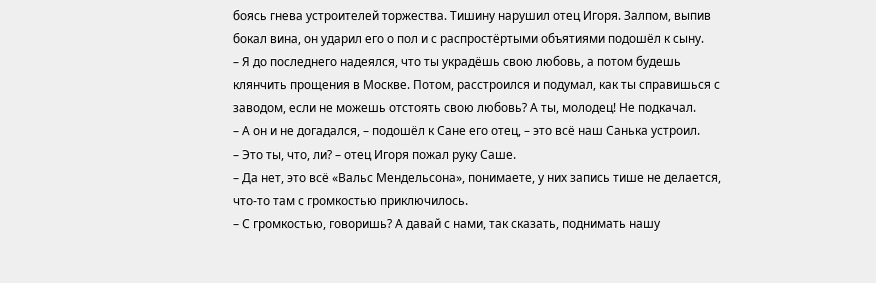боясь гнева устроителей торжества. Тишину нарушил отец Игоря. Залпом, выпив бокал вина, он ударил его о пол и с распростёртыми объятиями подошёл к сыну.
– Я до последнего надеялся, что ты украдёшь свою любовь, а потом будешь клянчить прощения в Москве. Потом, расстроился и подумал, как ты справишься с заводом, если не можешь отстоять свою любовь? А ты, молодец! Не подкачал.
– А он и не догадался, – подошёл к Сане его отец, – это всё наш Санька устроил.
– Это ты, что, ли? – отец Игоря пожал руку Саше.
– Да нет, это всё «Вальс Мендельсона», понимаете, у них запись тише не делается, что-то там с громкостью приключилось.
– С громкостью, говоришь? А давай с нами, так сказать, поднимать нашу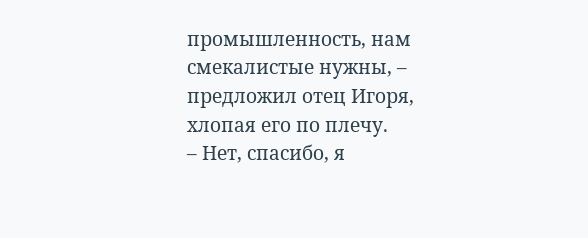промышленность, нам смекалистые нужны, – предложил отец Игоря, хлопая его по плечу.
– Нет, спасибо, я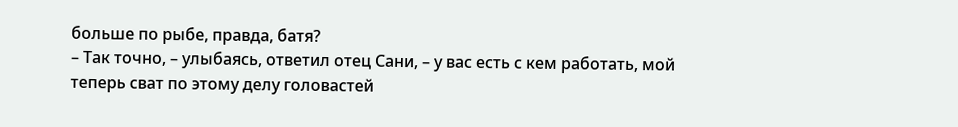больше по рыбе, правда, батя?
– Так точно, – улыбаясь, ответил отец Сани, – у вас есть с кем работать, мой теперь сват по этому делу головастей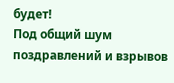будет!
Под общий шум поздравлений и взрывов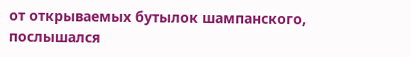от открываемых бутылок шампанского, послышался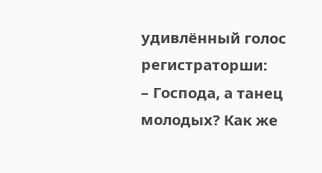удивлённый голос регистраторши:
– Господа, а танец молодых? Как же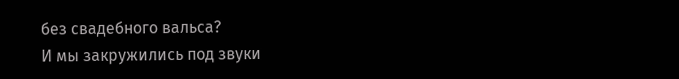без свадебного вальса?
И мы закружились под звуки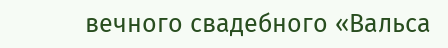вечного свадебного «Вальса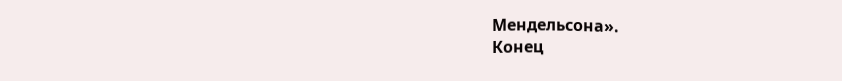Мендельсона».
Конец